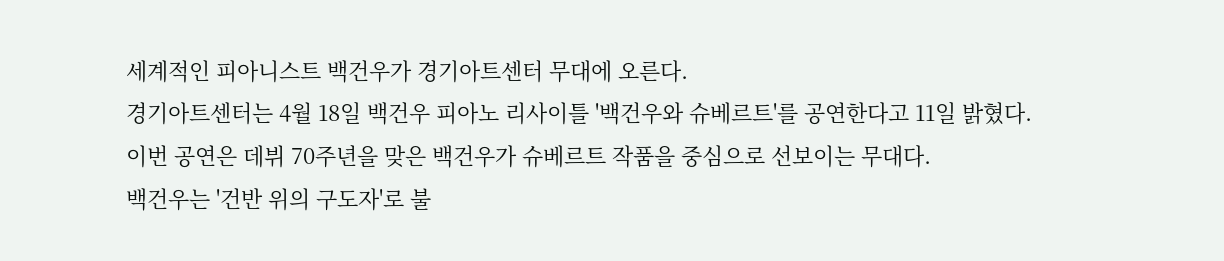세계적인 피아니스트 백건우가 경기아트센터 무대에 오른다.
경기아트센터는 4월 18일 백건우 피아노 리사이틀 '백건우와 슈베르트'를 공연한다고 11일 밝혔다.
이번 공연은 데뷔 70주년을 맞은 백건우가 슈베르트 작품을 중심으로 선보이는 무대다.
백건우는 '건반 위의 구도자'로 불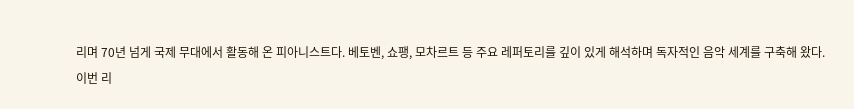리며 70년 넘게 국제 무대에서 활동해 온 피아니스트다. 베토벤, 쇼팽, 모차르트 등 주요 레퍼토리를 깊이 있게 해석하며 독자적인 음악 세계를 구축해 왔다.
이번 리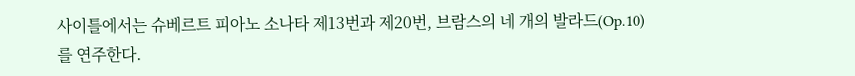사이틀에서는 슈베르트 피아노 소나타 제13번과 제20번, 브람스의 네 개의 발라드(Op.10)를 연주한다.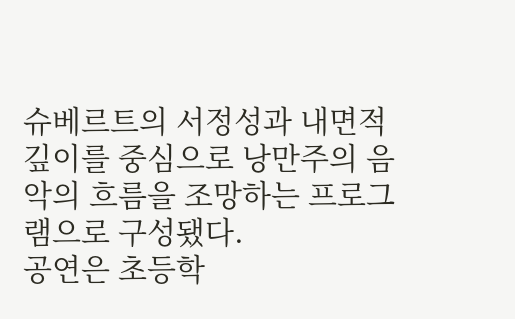슈베르트의 서정성과 내면적 깊이를 중심으로 낭만주의 음악의 흐름을 조망하는 프로그램으로 구성됐다.
공연은 초등학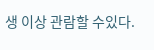생 이상 관람할 수있다.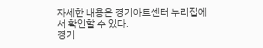자세한 내용은 경기아트센터 누리집에서 확인할 수 있다.
경기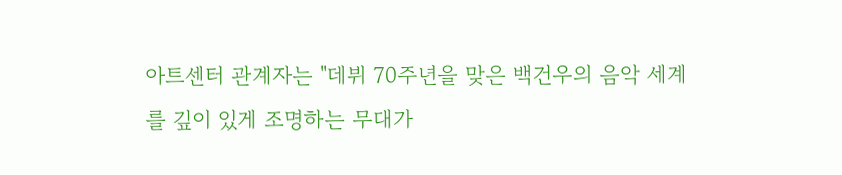아트센터 관계자는 "데뷔 70주년을 맞은 백건우의 음악 세계를 깊이 있게 조명하는 무대가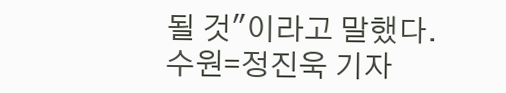될 것"이라고 말했다.
수원=정진욱 기자